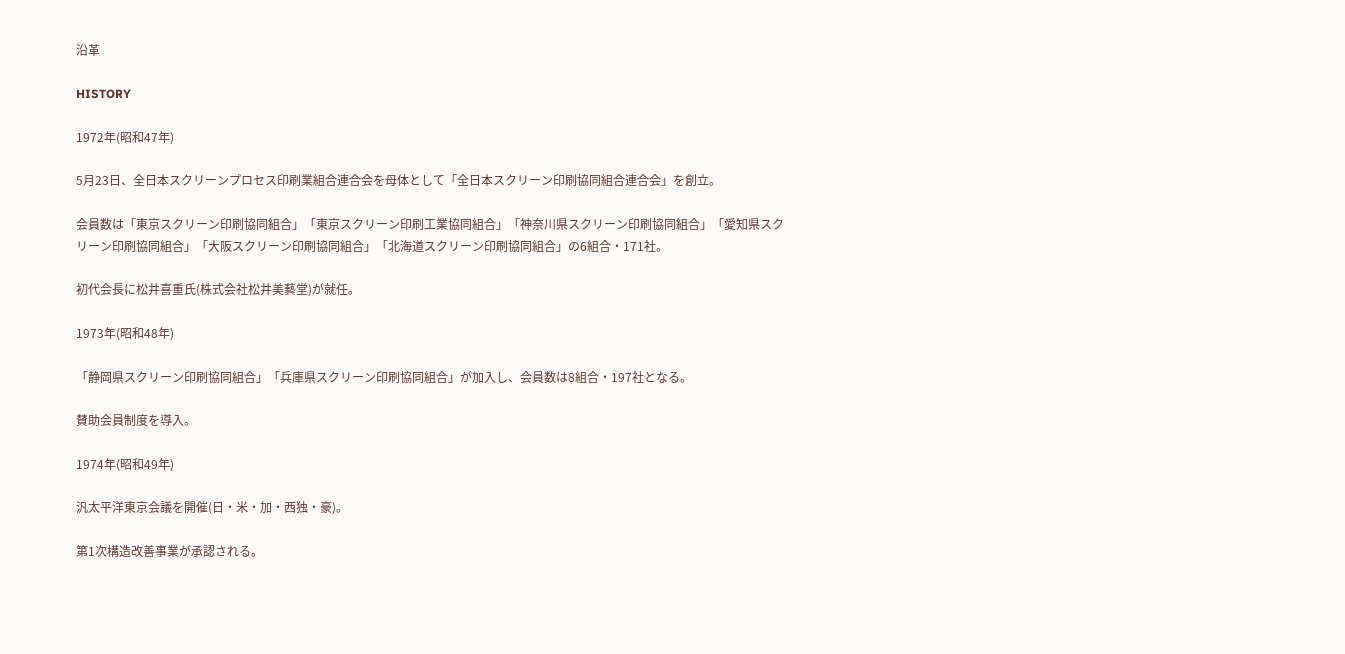沿革

HISTORY

1972年(昭和47年)

5月23日、全日本スクリーンプロセス印刷業組合連合会を母体として「全日本スクリーン印刷協同組合連合会」を創立。

会員数は「東京スクリーン印刷協同組合」「東京スクリーン印刷工業協同組合」「神奈川県スクリーン印刷協同組合」「愛知県スクリーン印刷協同組合」「大阪スクリーン印刷協同組合」「北海道スクリーン印刷協同組合」の6組合・171社。

初代会長に松井喜重氏(株式会社松井美藝堂)が就任。

1973年(昭和48年)

「静岡県スクリーン印刷協同組合」「兵庫県スクリーン印刷協同組合」が加入し、会員数は8組合・197社となる。

賛助会員制度を導入。

1974年(昭和49年)

汎太平洋東京会議を開催(日・米・加・西独・豪)。

第1次構造改善事業が承認される。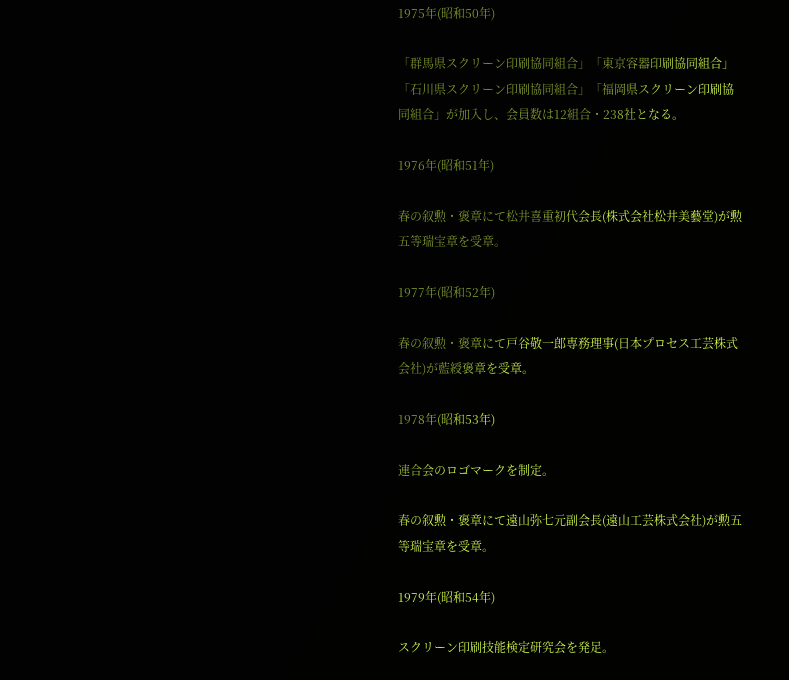1975年(昭和50年)

「群馬県スクリーン印刷協同組合」「東京容器印刷協同組合」「石川県スクリーン印刷協同組合」「福岡県スクリーン印刷協同組合」が加入し、会員数は12組合・238社となる。

1976年(昭和51年)

春の叙勲・褒章にて松井喜重初代会長(株式会社松井美藝堂)が勲五等瑞宝章を受章。

1977年(昭和52年)

春の叙勲・褒章にて戸谷敬一郎専務理事(日本プロセス工芸株式会社)が藍綬褒章を受章。

1978年(昭和53年)

連合会のロゴマークを制定。

春の叙勲・褒章にて遠山弥七元副会長(遠山工芸株式会社)が勲五等瑞宝章を受章。

1979年(昭和54年)

スクリーン印刷技能検定研究会を発足。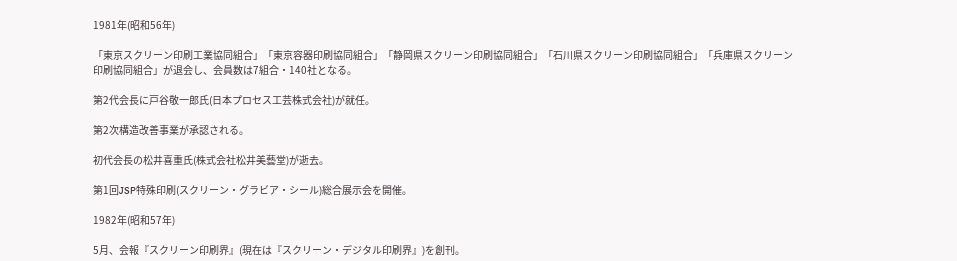1981年(昭和56年)

「東京スクリーン印刷工業協同組合」「東京容器印刷協同組合」「静岡県スクリーン印刷協同組合」「石川県スクリーン印刷協同組合」「兵庫県スクリーン印刷協同組合」が退会し、会員数は7組合・140社となる。

第2代会長に戸谷敬一郎氏(日本プロセス工芸株式会社)が就任。

第2次構造改善事業が承認される。

初代会長の松井喜重氏(株式会社松井美藝堂)が逝去。

第1回JSP特殊印刷(スクリーン・グラビア・シール)総合展示会を開催。

1982年(昭和57年)

5月、会報『スクリーン印刷界』(現在は『スクリーン・デジタル印刷界』)を創刊。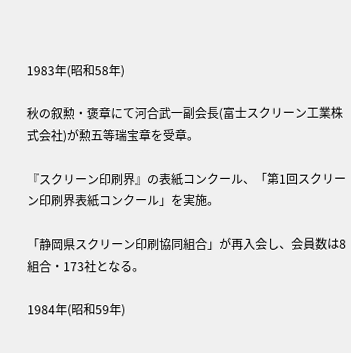1983年(昭和58年)

秋の叙勲・褒章にて河合武一副会長(富士スクリーン工業株式会社)が勲五等瑞宝章を受章。

『スクリーン印刷界』の表紙コンクール、「第1回スクリーン印刷界表紙コンクール」を実施。

「静岡県スクリーン印刷協同組合」が再入会し、会員数は8組合・173社となる。

1984年(昭和59年)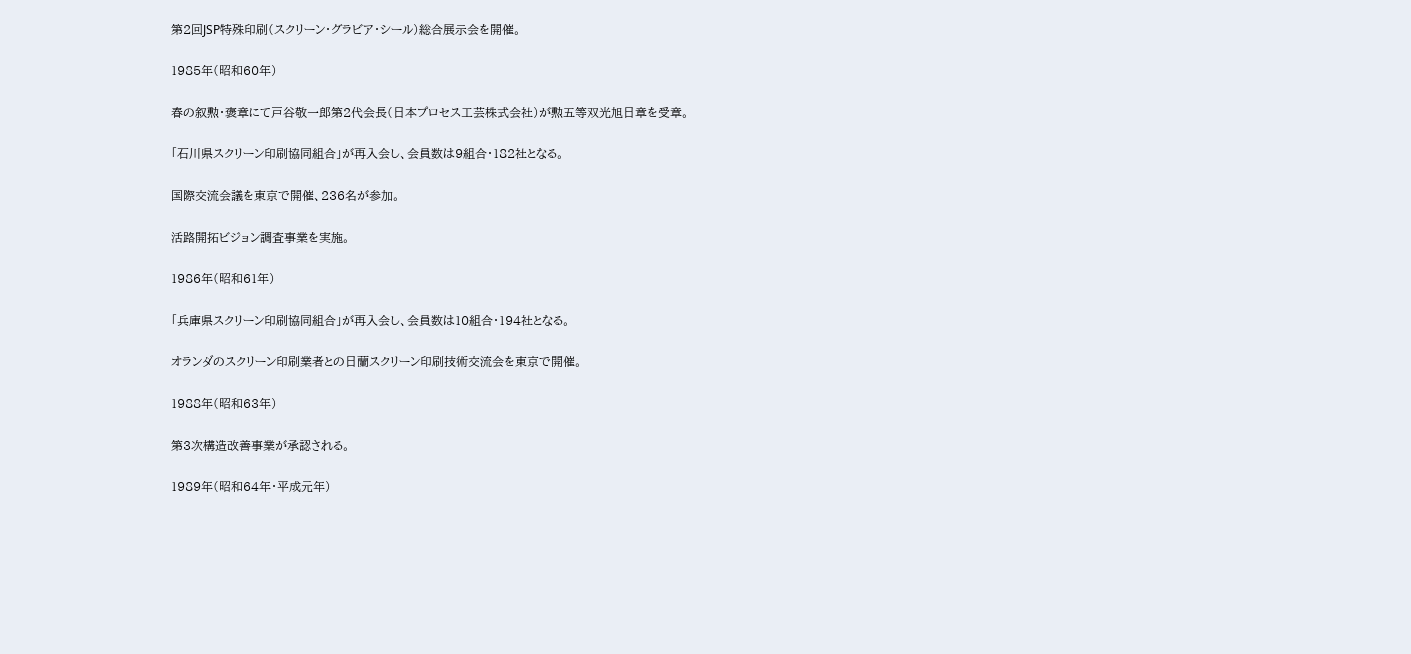第2回JSP特殊印刷(スクリーン・グラビア・シール)総合展示会を開催。

1985年(昭和60年)

春の叙勲・褒章にて戸谷敬一郎第2代会長(日本プロセス工芸株式会社)が勲五等双光旭日章を受章。

「石川県スクリーン印刷協同組合」が再入会し、会員数は9組合・182社となる。

国際交流会議を東京で開催、236名が参加。

活路開拓ビジョン調査事業を実施。

1986年(昭和61年)

「兵庫県スクリーン印刷協同組合」が再入会し、会員数は10組合・194社となる。

オランダのスクリーン印刷業者との日蘭スクリーン印刷技術交流会を東京で開催。

1988年(昭和63年)

第3次構造改善事業が承認される。

1989年(昭和64年・平成元年)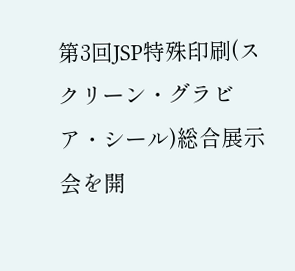第3回JSP特殊印刷(スクリーン・グラビア・シール)総合展示会を開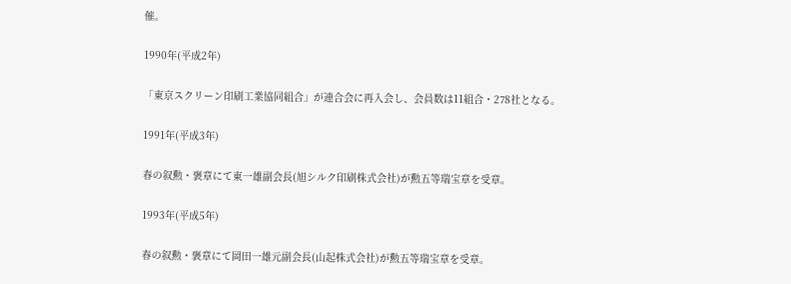催。

1990年(平成2年)

「東京スクリーン印刷工業協同組合」が連合会に再入会し、会員数は11組合・278社となる。

1991年(平成3年)

春の叙勲・褒章にて東一雄副会長(旭シルク印刷株式会社)が勲五等瑞宝章を受章。

1993年(平成5年)

春の叙勲・褒章にて岡田一雄元副会長(山起株式会社)が勲五等瑞宝章を受章。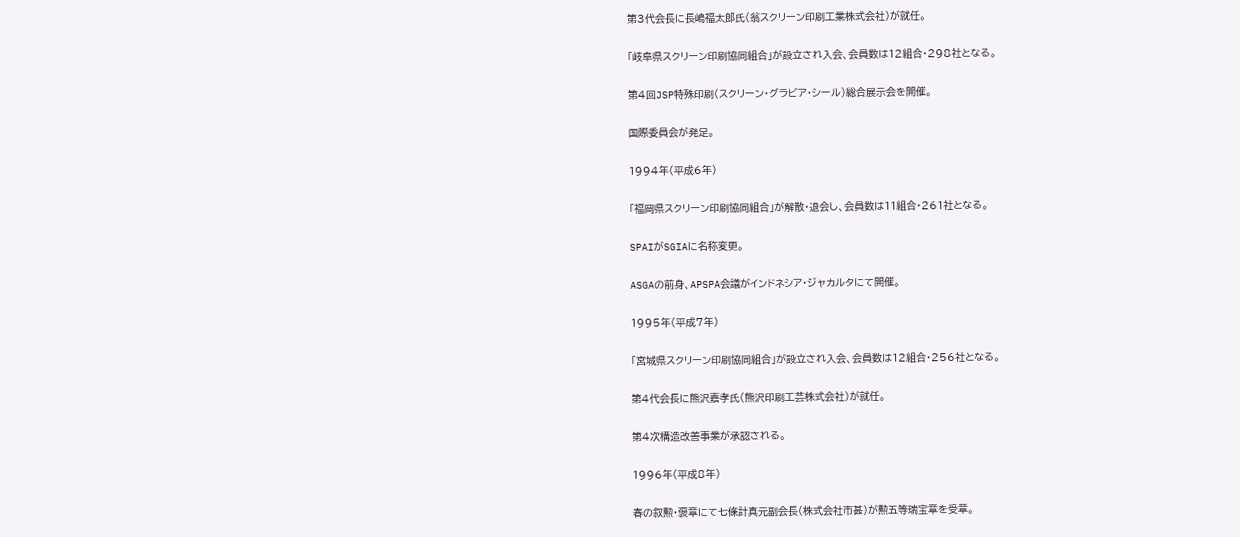第3代会長に長嶋福太郎氏(翁スクリーン印刷工業株式会社)が就任。

「岐阜県スクリーン印刷協同組合」が設立され入会、会員数は12組合・298社となる。

第4回JSP特殊印刷(スクリーン・グラビア・シール)総合展示会を開催。

国際委員会が発足。

1994年(平成6年)

「福岡県スクリーン印刷協同組合」が解散・退会し、会員数は11組合・261社となる。

SPAIがSGIAに名称変更。

ASGAの前身、APSPA会議がインドネシア・ジャカルタにて開催。

1995年(平成7年)

「宮城県スクリーン印刷協同組合」が設立され入会、会員数は12組合・256社となる。

第4代会長に熊沢嘉孝氏(熊沢印刷工芸株式会社)が就任。

第4次構造改善事業が承認される。

1996年(平成8年)

春の叙勲・褒章にて七條計真元副会長(株式会社市甚)が勲五等瑞宝章を受章。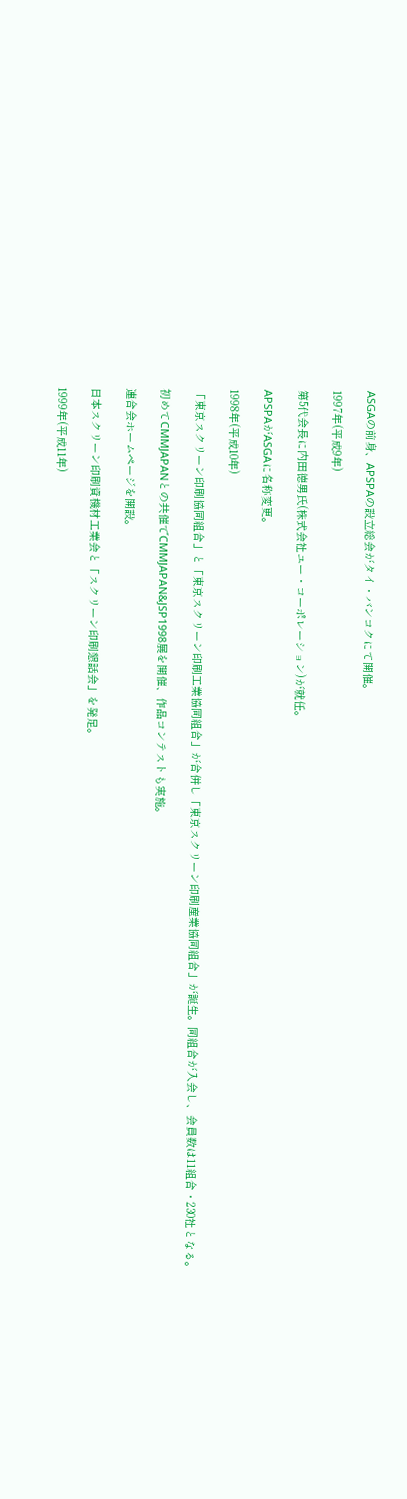ASGAの前身、APSPAの設立総会がタイ・バンコクにて開催。

1997年(平成9年)

第5代会長に内田德男氏(株式会社ユー・コーポレーション)が就任。

APSPAがASGAに名称変更。

1998年(平成10年)

「東京スクリーン印刷協同組合」と「東京スクリーン印刷工業協同組合」が合併し「東京スクリーン印刷産業協同組合」が誕生。同組合が入会し、会員数は11組合・230社となる。

初めてCMMJAPANとの共催でCMMJAPAN&JSP1998展を開催、作品コンテストも実施。

連合会ホームページを開設。

日本スクリーン印刷資機材工業会と「スクリーン印刷懇話会」を発足。

1999年(平成11年)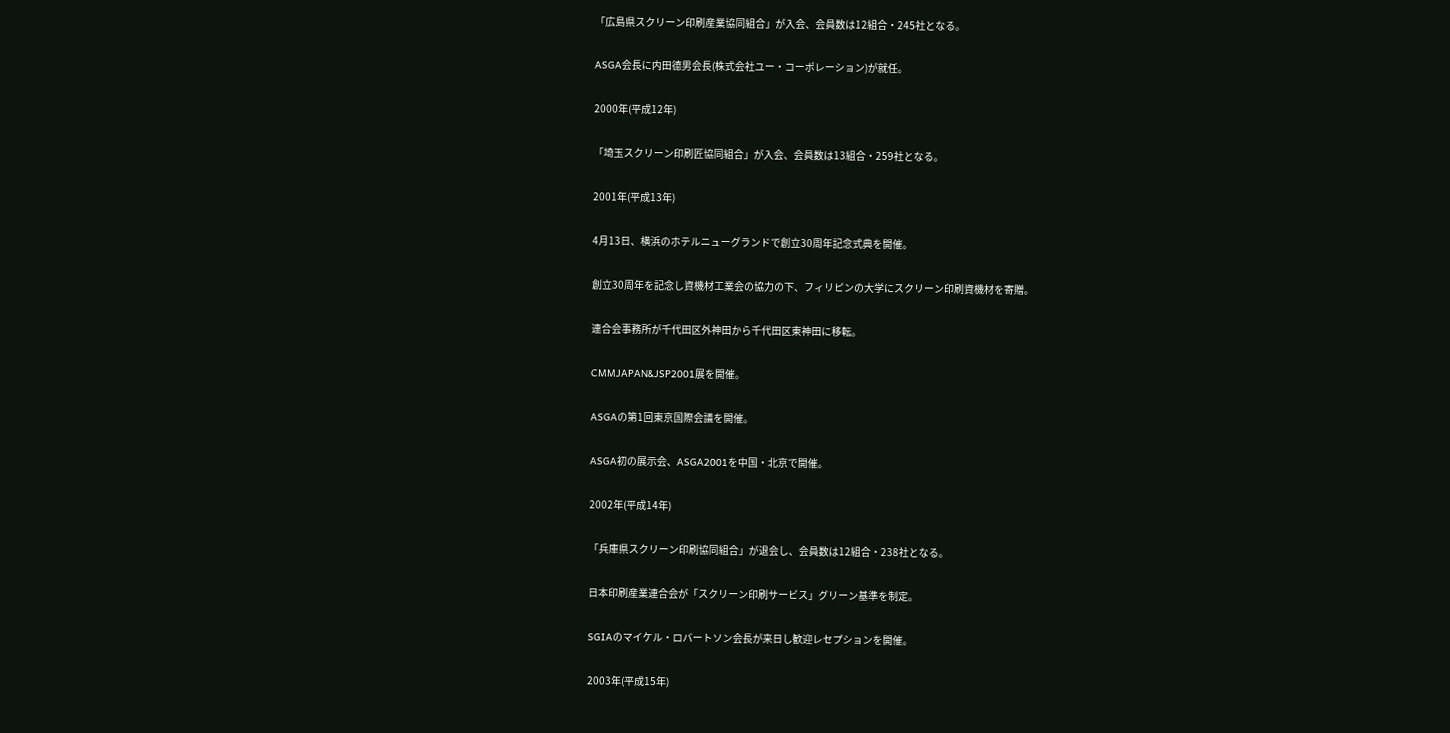「広島県スクリーン印刷産業協同組合」が入会、会員数は12組合・245社となる。

ASGA会長に内田德男会長(株式会社ユー・コーポレーション)が就任。

2000年(平成12年)

「埼玉スクリーン印刷匠協同組合」が入会、会員数は13組合・259社となる。

2001年(平成13年)

4月13日、横浜のホテルニューグランドで創立30周年記念式典を開催。

創立30周年を記念し資機材工業会の協力の下、フィリピンの大学にスクリーン印刷資機材を寄贈。

連合会事務所が千代田区外神田から千代田区東神田に移転。

CMMJAPAN&JSP2001展を開催。

ASGAの第1回東京国際会議を開催。

ASGA初の展示会、ASGA2001を中国・北京で開催。

2002年(平成14年)

「兵庫県スクリーン印刷協同組合」が退会し、会員数は12組合・238社となる。

日本印刷産業連合会が「スクリーン印刷サービス」グリーン基準を制定。

SGIAのマイケル・ロバートソン会長が来日し歓迎レセプションを開催。

2003年(平成15年)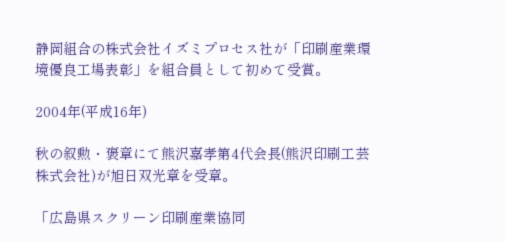静岡組合の株式会社イズミプロセス社が「印刷産業環境優良工場表彰」を組合員として初めて受賞。

2004年(平成16年)

秋の叙勲・褒章にて熊沢嘉孝第4代会長(熊沢印刷工芸株式会社)が旭日双光章を受章。

「広島県スクリーン印刷産業協同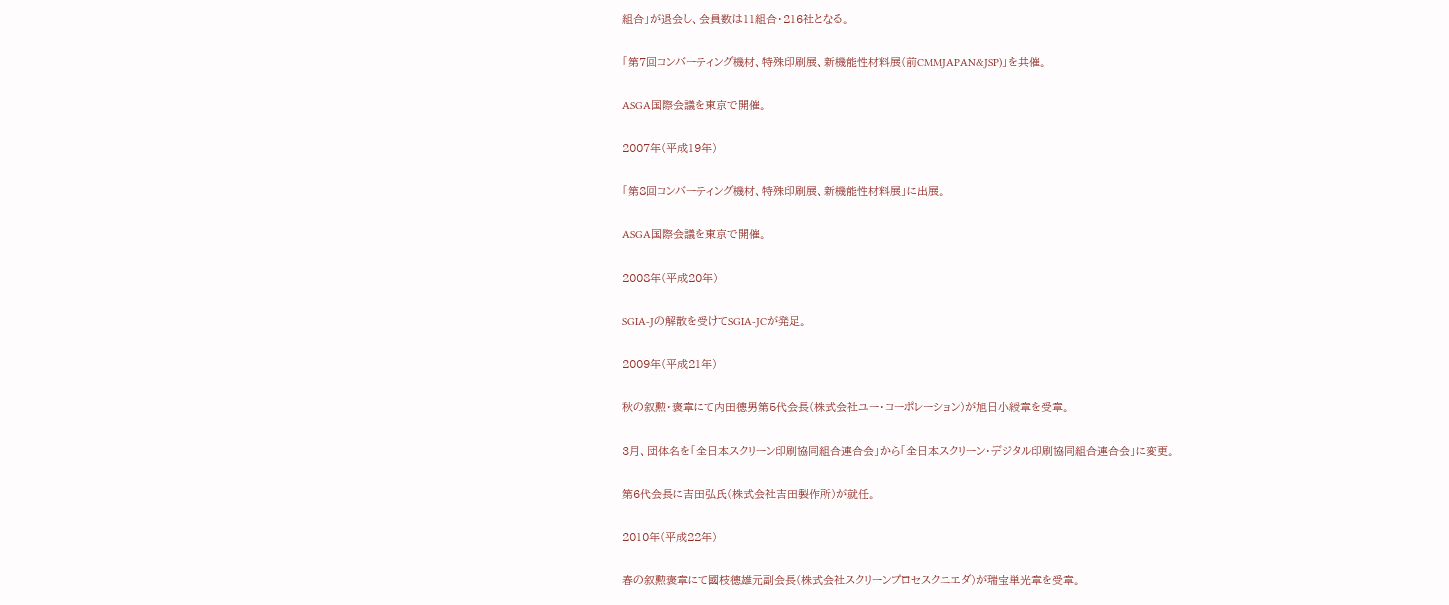組合」が退会し、会員数は11組合・216社となる。

「第7回コンバーティング機材、特殊印刷展、新機能性材料展(前CMMJAPAN&JSP)」を共催。

ASGA国際会議を東京で開催。

2007年(平成19年)

「第8回コンバーティング機材、特殊印刷展、新機能性材料展」に出展。

ASGA国際会議を東京で開催。

2008年(平成20年)

SGIA-Jの解散を受けてSGIA-JCが発足。

2009年(平成21年)

秋の叙勲・褒章にて内田德男第5代会長(株式会社ユー・コーポレーション)が旭日小綬章を受章。

3月、団体名を「全日本スクリーン印刷協同組合連合会」から「全日本スクリーン・デジタル印刷協同組合連合会」に変更。

第6代会長に吉田弘氏(株式会社吉田製作所)が就任。

2010年(平成22年)

春の叙勲褒章にて國枝德雄元副会長(株式会社スクリーンプロセスクニエダ)が瑞宝単光章を受章。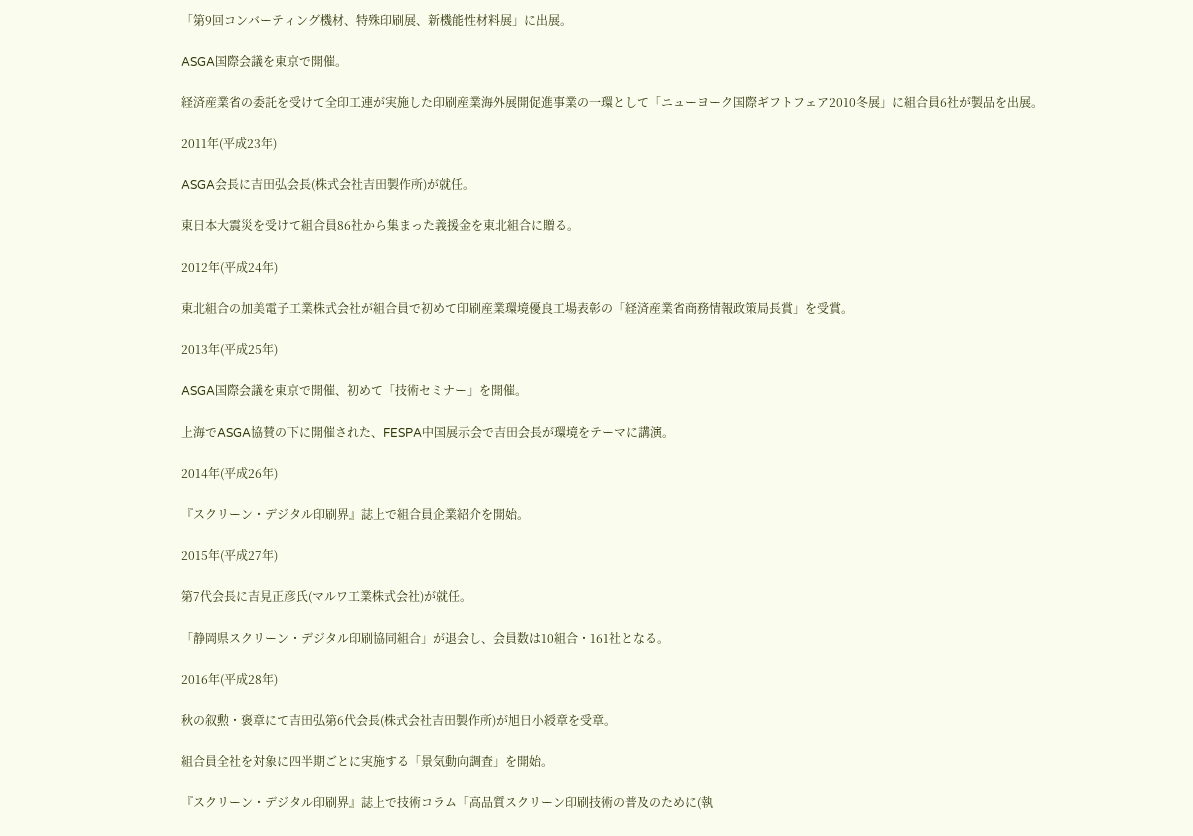「第9回コンバーティング機材、特殊印刷展、新機能性材料展」に出展。

ASGA国際会議を東京で開催。

経済産業省の委託を受けて全印工連が実施した印刷産業海外展開促進事業の一環として「ニューヨーク国際ギフトフェア2010冬展」に組合員6社が製品を出展。

2011年(平成23年)

ASGA会長に吉田弘会長(株式会社吉田製作所)が就任。

東日本大震災を受けて組合員86社から集まった義援金を東北組合に贈る。

2012年(平成24年)

東北組合の加美電子工業株式会社が組合員で初めて印刷産業環境優良工場表彰の「経済産業省商務情報政策局長賞」を受賞。

2013年(平成25年)

ASGA国際会議を東京で開催、初めて「技術セミナー」を開催。

上海でASGA協賛の下に開催された、FESPA中国展示会で吉田会長が環境をテーマに講演。

2014年(平成26年)

『スクリーン・デジタル印刷界』誌上で組合員企業紹介を開始。

2015年(平成27年)

第7代会長に吉見正彦氏(マルワ工業株式会社)が就任。

「静岡県スクリーン・デジタル印刷協同組合」が退会し、会員数は10組合・161社となる。

2016年(平成28年)

秋の叙勲・褒章にて吉田弘第6代会長(株式会社吉田製作所)が旭日小綬章を受章。

組合員全社を対象に四半期ごとに実施する「景気動向調査」を開始。

『スクリーン・デジタル印刷界』誌上で技術コラム「高品質スクリーン印刷技術の普及のために(執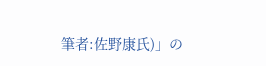筆者:佐野康氏)」の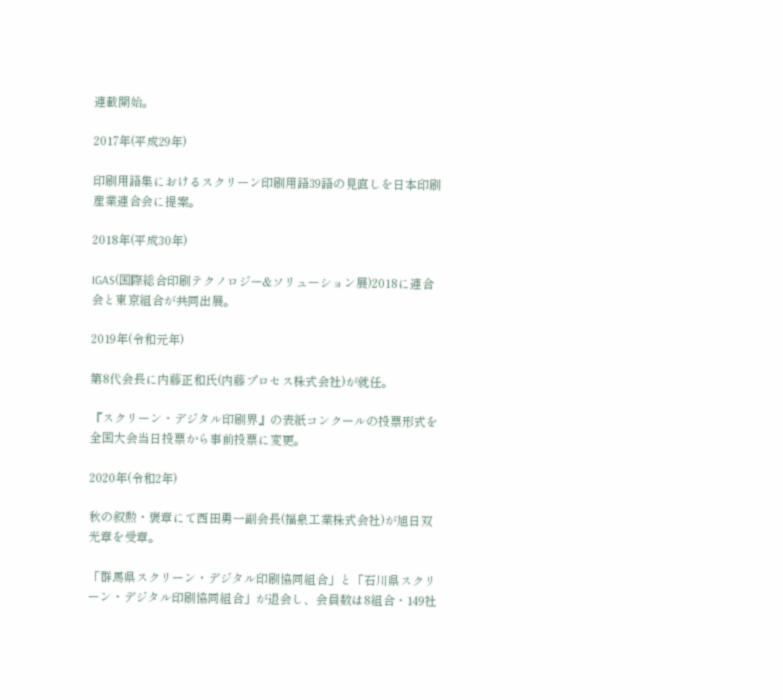連載開始。

2017年(平成29年)

印刷用語集におけるスクリーン印刷用語39語の見直しを日本印刷産業連合会に提案。

2018年(平成30年)

IGAS(国際総合印刷テクノロジー&ソリューション展)2018に連合会と東京組合が共同出展。

2019年(令和元年)

第8代会長に内藤正和氏(内藤プロセス株式会社)が就任。

『スクリーン・デジタル印刷界』の表紙コンクールの投票形式を全国大会当日投票から事前投票に変更。

2020年(令和2年)

秋の叙勲・褒章にて西田勇一副会長(福泉工業株式会社)が旭日双光章を受章。

「群馬県スクリーン・デジタル印刷協同組合」と「石川県スクリーン・デジタル印刷協同組合」が退会し、会員数は8組合・149社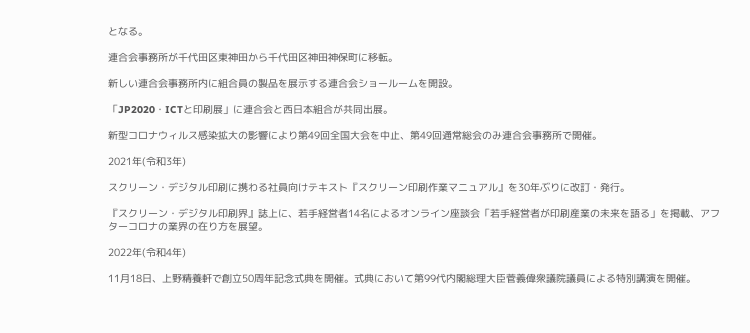となる。

連合会事務所が千代田区東神田から千代田区神田神保町に移転。

新しい連合会事務所内に組合員の製品を展示する連合会ショールームを開設。

「JP2020・ICTと印刷展」に連合会と西日本組合が共同出展。

新型コロナウィルス感染拡大の影響により第49回全国大会を中止、第49回通常総会のみ連合会事務所で開催。

2021年(令和3年)

スクリーン・デジタル印刷に携わる社員向けテキスト『スクリーン印刷作業マニュアル』を30年ぶりに改訂・発行。

『スクリーン・デジタル印刷界』誌上に、若手経営者14名によるオンライン座談会「若手経営者が印刷産業の未来を語る」を掲載、アフターコロナの業界の在り方を展望。

2022年(令和4年)

11月18日、上野精養軒で創立50周年記念式典を開催。式典において第99代内閣総理大臣菅義偉衆議院議員による特別講演を開催。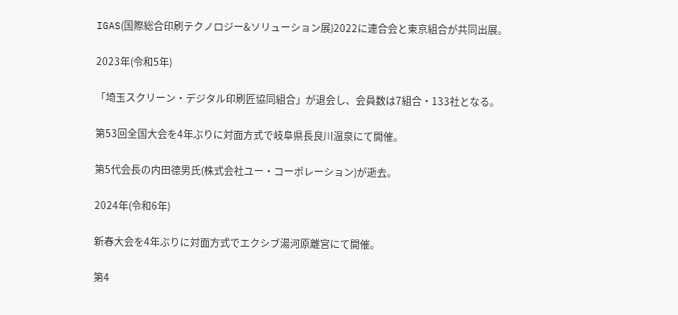IGAS(国際総合印刷テクノロジー&ソリューション展)2022に連合会と東京組合が共同出展。

2023年(令和5年)

「埼玉スクリーン・デジタル印刷匠協同組合」が退会し、会員数は7組合・133社となる。

第53回全国大会を4年ぶりに対面方式で岐阜県長良川温泉にて開催。

第5代会長の内田德男氏(株式会社ユー・コーポレーション)が逝去。

2024年(令和6年)

新春大会を4年ぶりに対面方式でエクシブ湯河原離宮にて開催。

第4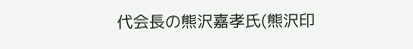代会長の熊沢嘉孝氏(熊沢印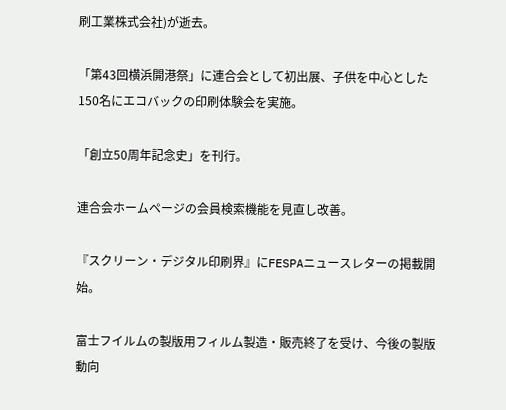刷工業株式会社)が逝去。

「第43回横浜開港祭」に連合会として初出展、子供を中心とした150名にエコバックの印刷体験会を実施。

「創立50周年記念史」を刊行。

連合会ホームページの会員検索機能を見直し改善。

『スクリーン・デジタル印刷界』にFESPAニュースレターの掲載開始。

富士フイルムの製版用フィルム製造・販売終了を受け、今後の製版動向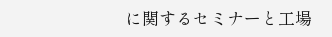に関するセミナーと工場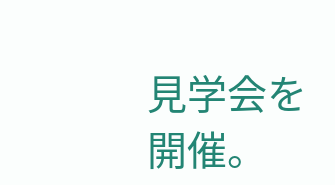見学会を開催。